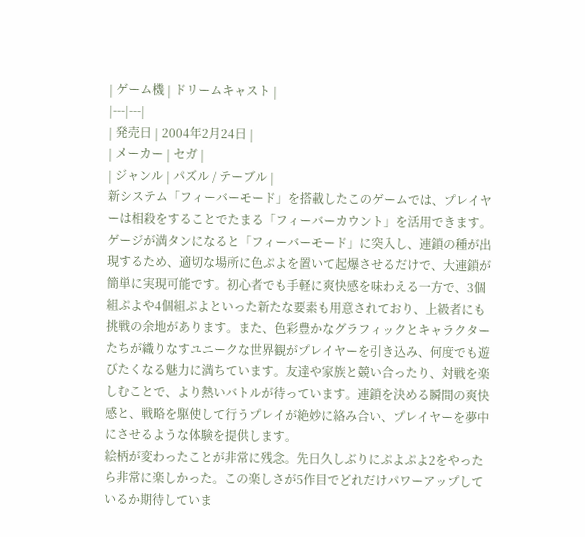| ゲーム機 | ドリームキャスト |
|---|---|
| 発売日 | 2004年2月24日 |
| メーカー | セガ |
| ジャンル | パズル / テーブル |
新システム「フィーバーモード」を搭載したこのゲームでは、プレイヤーは相殺をすることでたまる「フィーバーカウント」を活用できます。ゲージが満タンになると「フィーバーモード」に突入し、連鎖の種が出現するため、適切な場所に色ぷよを置いて起爆させるだけで、大連鎖が簡単に実現可能です。初心者でも手軽に爽快感を味わえる一方で、3個組ぷよや4個組ぷよといった新たな要素も用意されており、上級者にも挑戦の余地があります。また、色彩豊かなグラフィックとキャラクターたちが織りなすユニークな世界観がプレイヤーを引き込み、何度でも遊びたくなる魅力に満ちています。友達や家族と競い合ったり、対戦を楽しむことで、より熱いバトルが待っています。連鎖を決める瞬間の爽快感と、戦略を駆使して行うプレイが絶妙に絡み合い、プレイヤーを夢中にさせるような体験を提供します。
絵柄が変わったことが非常に残念。先日久しぶりにぷよぷよ2をやったら非常に楽しかった。この楽しさが5作目でどれだけパワーアップしているか期待していま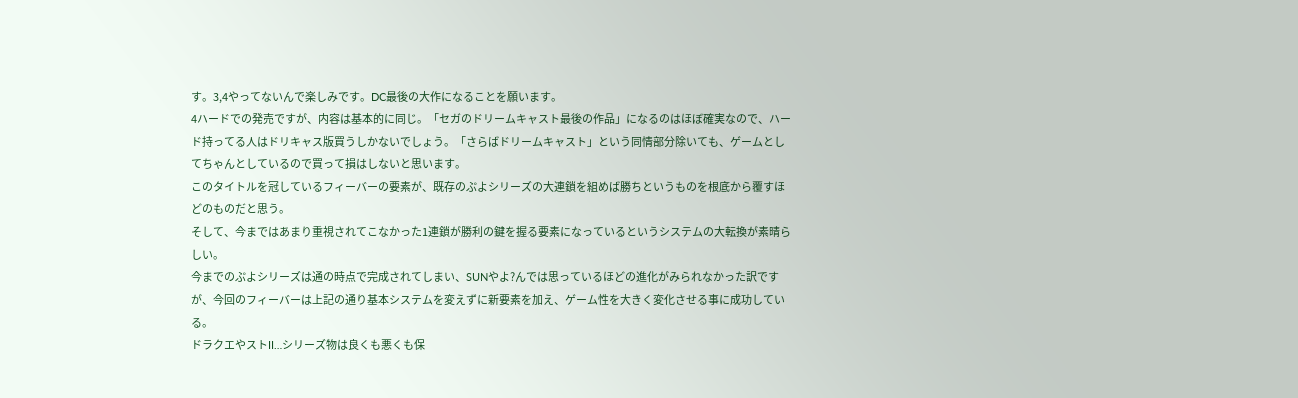す。3,4やってないんで楽しみです。DC最後の大作になることを願います。
4ハードでの発売ですが、内容は基本的に同じ。「セガのドリームキャスト最後の作品」になるのはほぼ確実なので、ハード持ってる人はドリキャス版買うしかないでしょう。「さらばドリームキャスト」という同情部分除いても、ゲームとしてちゃんとしているので買って損はしないと思います。
このタイトルを冠しているフィーバーの要素が、既存のぷよシリーズの大連鎖を組めば勝ちというものを根底から覆すほどのものだと思う。
そして、今まではあまり重視されてこなかった1連鎖が勝利の鍵を握る要素になっているというシステムの大転換が素晴らしい。
今までのぷよシリーズは通の時点で完成されてしまい、SUNやよ?んでは思っているほどの進化がみられなかった訳ですが、今回のフィーバーは上記の通り基本システムを変えずに新要素を加え、ゲーム性を大きく変化させる事に成功している。
ドラクエやストII…シリーズ物は良くも悪くも保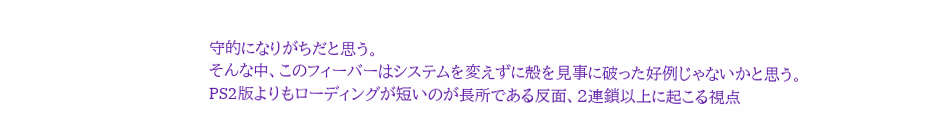守的になりがちだと思う。
そんな中、このフィーバーはシステムを変えずに殻を見事に破った好例じゃないかと思う。
PS2版よりもローディングが短いのが長所である反面、2連鎖以上に起こる視点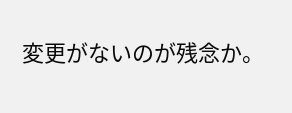変更がないのが残念か。